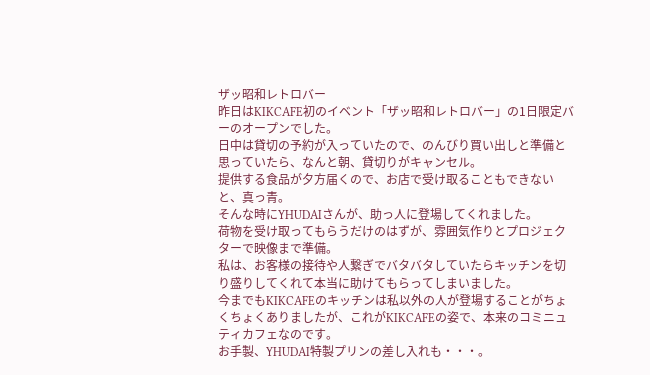ザッ昭和レトロバー
昨日はKIKCAFE初のイベント「ザッ昭和レトロバー」の1日限定バーのオープンでした。
日中は貸切の予約が入っていたので、のんびり買い出しと準備と思っていたら、なんと朝、貸切りがキャンセル。
提供する食品が夕方届くので、お店で受け取ることもできないと、真っ青。
そんな時にYHUDAIさんが、助っ人に登場してくれました。
荷物を受け取ってもらうだけのはずが、雰囲気作りとプロジェクターで映像まで準備。
私は、お客様の接待や人繋ぎでバタバタしていたらキッチンを切り盛りしてくれて本当に助けてもらってしまいました。
今までもKIKCAFEのキッチンは私以外の人が登場することがちょくちょくありましたが、これがKIKCAFEの姿で、本来のコミニュティカフェなのです。
お手製、YHUDAI特製プリンの差し入れも・・・。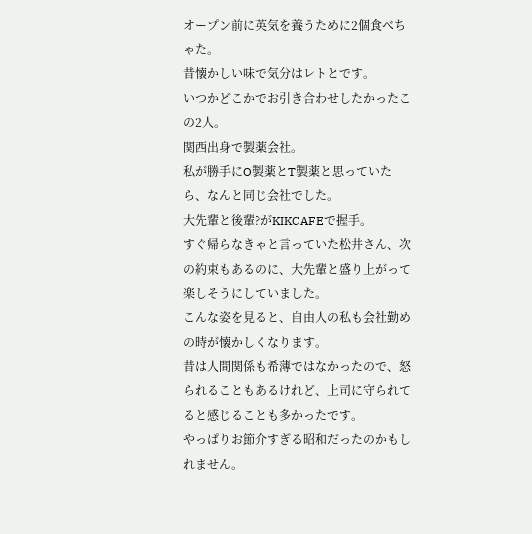オープン前に英気を養うために2個食べちゃた。
昔懐かしい味で気分はレトとです。
いつかどこかでお引き合わせしたかったこの2人。
関西出身で製薬会社。
私が勝手にO製薬とT製薬と思っていたら、なんと同じ会社でした。
大先輩と後輩?がKIKCAFEで握手。
すぐ帰らなきゃと言っていた松井さん、次の約束もあるのに、大先輩と盛り上がって楽しそうにしていました。
こんな姿を見ると、自由人の私も会社勤めの時が懐かしくなります。
昔は人間関係も希薄ではなかったので、怒られることもあるけれど、上司に守られてると感じることも多かったです。
やっぱりお節介すぎる昭和だったのかもしれません。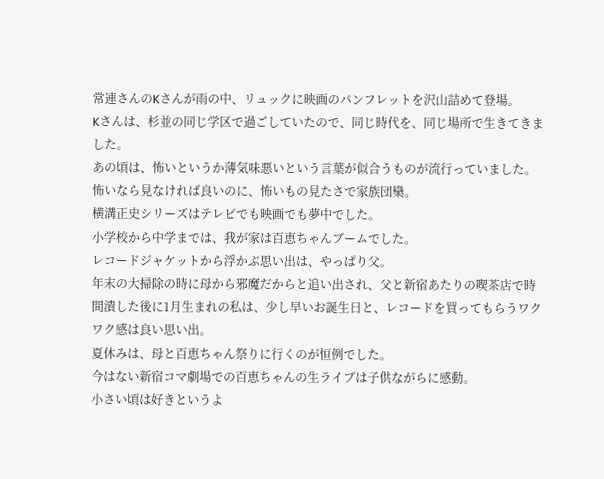常連さんのKさんが雨の中、リュックに映画のパンフレットを沢山詰めて登場。
Kさんは、杉並の同じ学区で過ごしていたので、同じ時代を、同じ場所で生きてきました。
あの頃は、怖いというか薄気味悪いという言葉が似合うものが流行っていました。
怖いなら見なければ良いのに、怖いもの見たさで家族団欒。
横溝正史シリーズはテレビでも映画でも夢中でした。
小学校から中学までは、我が家は百恵ちゃんブームでした。
レコードジャケットから浮かぶ思い出は、やっぱり父。
年末の大掃除の時に母から邪魔だからと追い出され、父と新宿あたりの喫茶店で時間潰した後に1月生まれの私は、少し早いお誕生日と、レコードを買ってもらうワクワク感は良い思い出。
夏休みは、母と百恵ちゃん祭りに行くのが恒例でした。
今はない新宿コマ劇場での百恵ちゃんの生ライブは子供ながらに感動。
小さい頃は好きというよ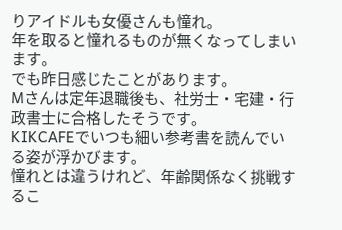りアイドルも女優さんも憧れ。
年を取ると憧れるものが無くなってしまいます。
でも昨日感じたことがあります。
Mさんは定年退職後も、社労士・宅建・行政書士に合格したそうです。
KIKCAFEでいつも細い参考書を読んでいる姿が浮かびます。
憧れとは違うけれど、年齢関係なく挑戦するこ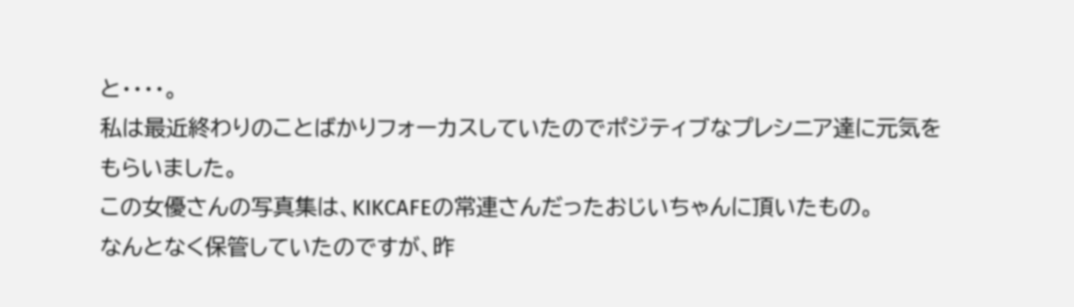と・・・・。
私は最近終わりのことばかりフォーカスしていたのでポジティブなプレシニア達に元気をもらいました。
この女優さんの写真集は、KIKCAFEの常連さんだったおじいちゃんに頂いたもの。
なんとなく保管していたのですが、昨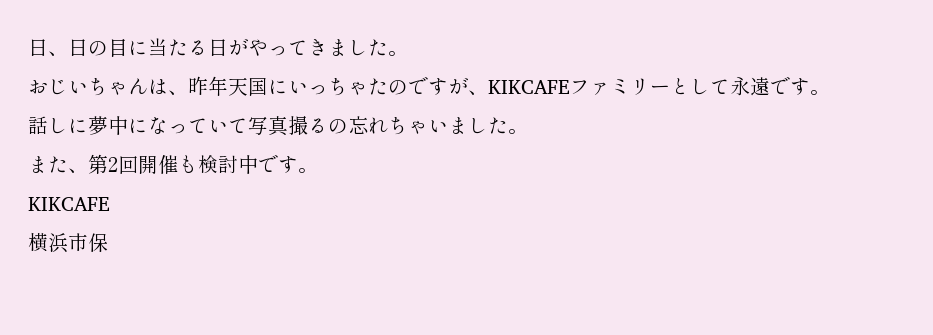日、日の目に当たる日がやってきました。
おじいちゃんは、昨年天国にいっちゃたのですが、KIKCAFEファミリーとして永遠です。
話しに夢中になっていて写真撮るの忘れちゃいました。
また、第2回開催も検討中です。
KIKCAFE
横浜市保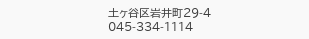土ヶ谷区岩井町29-4
045-334-1114